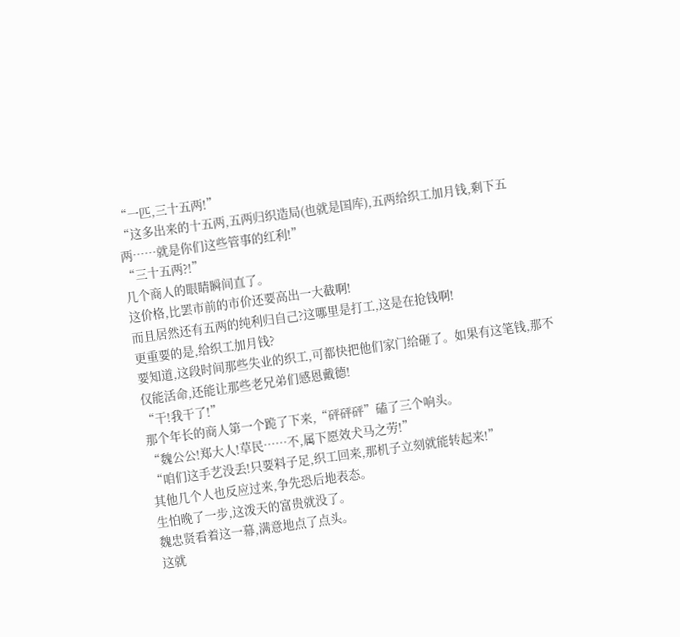“一匹,三十五两!”
“这多出来的十五两,五两归织造局(也就是国库),五两给织工加月钱,剩下五两……就是你们这些管事的红利!”
“三十五两?!”
几个商人的眼睛瞬间直了。
这价格,比罢市前的市价还要高出一大截啊!
而且居然还有五两的纯利归自己?这哪里是打工,这是在抢钱啊!
更重要的是,给织工加月钱?
要知道,这段时间那些失业的织工,可都快把他们家门给砸了。如果有这笔钱,那不仅能活命,还能让那些老兄弟们感恩戴德!
“干!我干了!”
那个年长的商人第一个跪了下来,“砰砰砰”磕了三个响头。
“魏公公!郑大人!草民……不,属下愿效犬马之劳!”
“咱们这手艺没丢!只要料子足,织工回来,那机子立刻就能转起来!”
其他几个人也反应过来,争先恐后地表态。
生怕晚了一步,这泼天的富贵就没了。
魏忠贤看着这一幕,满意地点了点头。
这就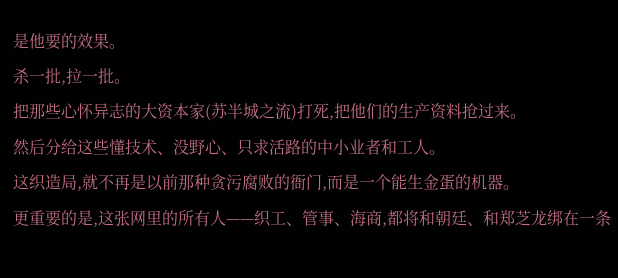是他要的效果。
杀一批,拉一批。
把那些心怀异志的大资本家(苏半城之流)打死,把他们的生产资料抢过来。
然后分给这些懂技术、没野心、只求活路的中小业者和工人。
这织造局,就不再是以前那种贪污腐败的衙门,而是一个能生金蛋的机器。
更重要的是,这张网里的所有人——织工、管事、海商,都将和朝廷、和郑芝龙绑在一条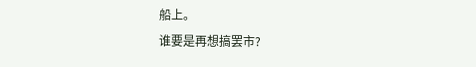船上。
谁要是再想搞罢市?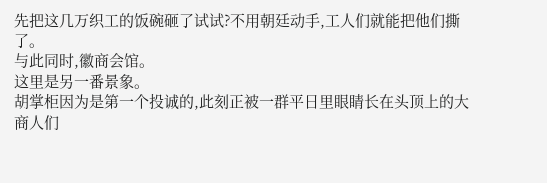先把这几万织工的饭碗砸了试试?不用朝廷动手,工人们就能把他们撕了。
与此同时,徽商会馆。
这里是另一番景象。
胡掌柜因为是第一个投诚的,此刻正被一群平日里眼睛长在头顶上的大商人们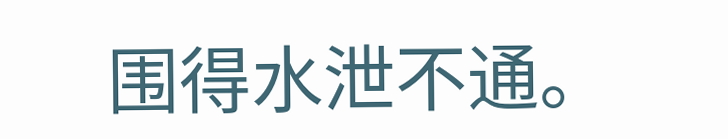围得水泄不通。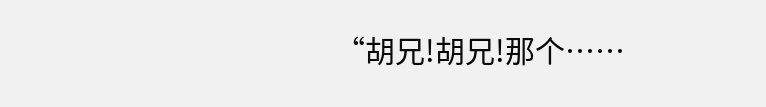“胡兄!胡兄!那个……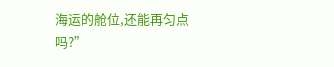海运的舱位,还能再匀点吗?”